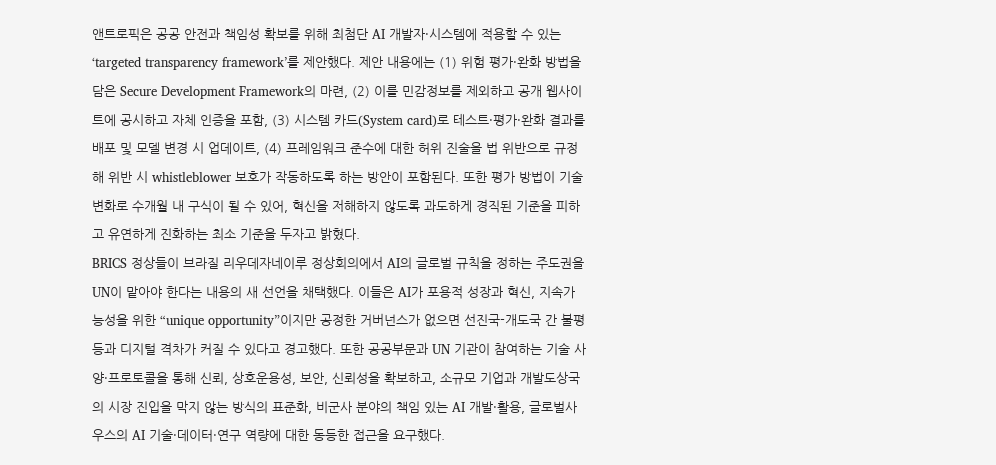앤트로픽은 공공 안전과 책임성 확보를 위해 최첨단 AI 개발자·시스템에 적용할 수 있는 ‘targeted transparency framework’를 제안했다. 제안 내용에는 (1) 위험 평가·완화 방법을 담은 Secure Development Framework의 마련, (2) 이를 민감정보를 제외하고 공개 웹사이트에 공시하고 자체 인증을 포함, (3) 시스템 카드(System card)로 테스트·평가·완화 결과를 배포 및 모델 변경 시 업데이트, (4) 프레임워크 준수에 대한 허위 진술을 법 위반으로 규정해 위반 시 whistleblower 보호가 작동하도록 하는 방안이 포함된다. 또한 평가 방법이 기술 변화로 수개월 내 구식이 될 수 있어, 혁신을 저해하지 않도록 과도하게 경직된 기준을 피하고 유연하게 진화하는 최소 기준을 두자고 밝혔다.
BRICS 정상들이 브라질 리우데자네이루 정상회의에서 AI의 글로벌 규칙을 정하는 주도권을 UN이 맡아야 한다는 내용의 새 선언을 채택했다. 이들은 AI가 포용적 성장과 혁신, 지속가능성을 위한 “unique opportunity”이지만 공정한 거버넌스가 없으면 선진국-개도국 간 불평등과 디지털 격차가 커질 수 있다고 경고했다. 또한 공공부문과 UN 기관이 참여하는 기술 사양·프로토콜을 통해 신뢰, 상호운용성, 보안, 신뢰성을 확보하고, 소규모 기업과 개발도상국의 시장 진입을 막지 않는 방식의 표준화, 비군사 분야의 책임 있는 AI 개발·활용, 글로벌사우스의 AI 기술·데이터·연구 역량에 대한 동등한 접근을 요구했다.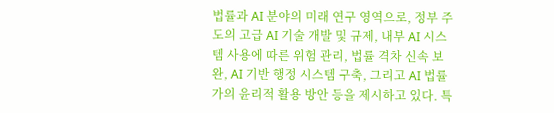법률과 AI 분야의 미래 연구 영역으로, 정부 주도의 고급 AI 기술 개발 및 규제, 내부 AI 시스템 사용에 따른 위험 관리, 법률 격차 신속 보완, AI 기반 행정 시스템 구축, 그리고 AI 법률가의 윤리적 활용 방안 등을 제시하고 있다. 특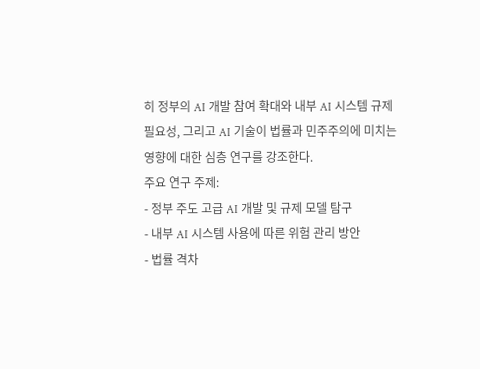히 정부의 AI 개발 참여 확대와 내부 AI 시스템 규제 필요성, 그리고 AI 기술이 법률과 민주주의에 미치는 영향에 대한 심층 연구를 강조한다.
주요 연구 주제:
- 정부 주도 고급 AI 개발 및 규제 모델 탐구
- 내부 AI 시스템 사용에 따른 위험 관리 방안
- 법률 격차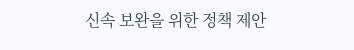신속 보완을 위한 정책 제안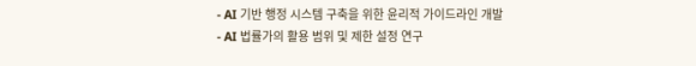- AI 기반 행정 시스템 구축을 위한 윤리적 가이드라인 개발
- AI 법률가의 활용 범위 및 제한 설정 연구